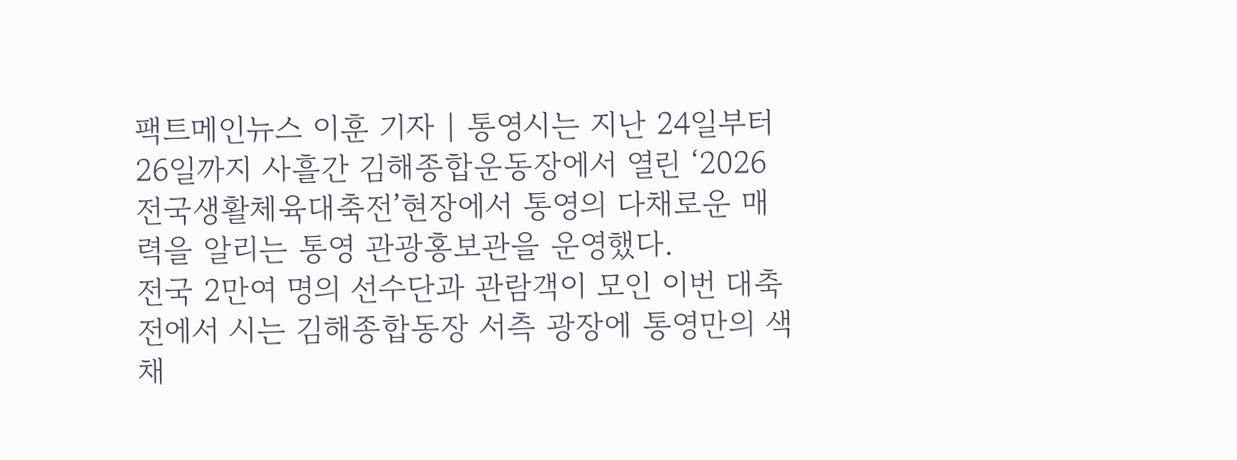팩트메인뉴스 이훈 기자 | 통영시는 지난 24일부터 26일까지 사흘간 김해종합운동장에서 열린 ‘2026 전국생활체육대축전’현장에서 통영의 다채로운 매력을 알리는 통영 관광홍보관을 운영했다.
전국 2만여 명의 선수단과 관람객이 모인 이번 대축전에서 시는 김해종합동장 서측 광장에 통영만의 색채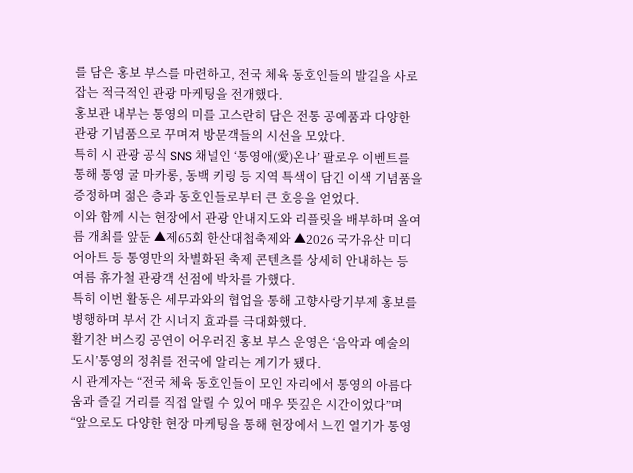를 담은 홍보 부스를 마련하고, 전국 체육 동호인들의 발길을 사로잡는 적극적인 관광 마케팅을 전개했다.
홍보관 내부는 통영의 미를 고스란히 담은 전통 공예품과 다양한 관광 기념품으로 꾸며져 방문객들의 시선을 모았다.
특히 시 관광 공식 SNS 채널인 ‘통영애(愛)온나’ 팔로우 이벤트를 통해 통영 굴 마카롱, 동백 키링 등 지역 특색이 담긴 이색 기념품을 증정하며 젊은 층과 동호인들로부터 큰 호응을 얻었다.
이와 함께 시는 현장에서 관광 안내지도와 리플릿을 배부하며 올여름 개최를 앞둔 ▲제65회 한산대첩축제와 ▲2026 국가유산 미디어아트 등 통영만의 차별화된 축제 콘텐츠를 상세히 안내하는 등 여름 휴가철 관광객 선점에 박차를 가했다.
특히 이번 활동은 세무과와의 협업을 통해 고향사랑기부제 홍보를 병행하며 부서 간 시너지 효과를 극대화했다.
활기찬 버스킹 공연이 어우러진 홍보 부스 운영은 ‘음악과 예술의 도시’통영의 정취를 전국에 알리는 계기가 됐다.
시 관계자는 “전국 체육 동호인들이 모인 자리에서 통영의 아름다움과 즐길 거리를 직접 알릴 수 있어 매우 뜻깊은 시간이었다”며 “앞으로도 다양한 현장 마케팅을 통해 현장에서 느낀 열기가 통영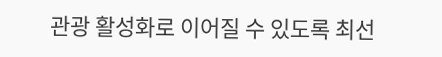관광 활성화로 이어질 수 있도록 최선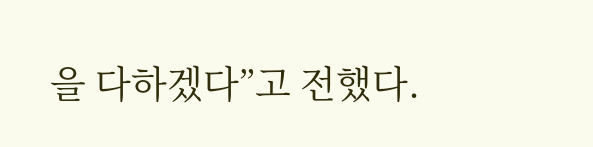을 다하겠다”고 전했다.